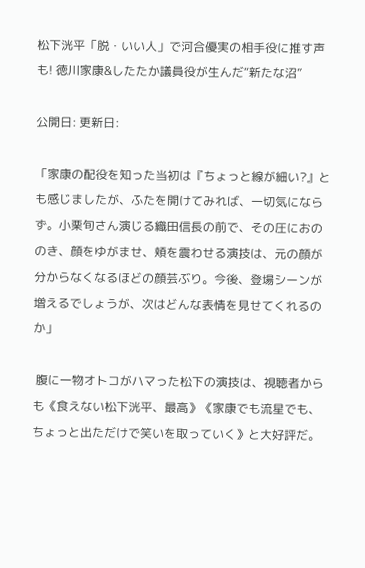松下洸平「脱・いい人」で河合優実の相手役に推す声も! 徳川家康&したたか議員役が生んだ“新たな沼”

公開日: 更新日:

「家康の配役を知った当初は『ちょっと線が細い?』とも感じましたが、ふたを開けてみれば、一切気にならず。小栗旬さん演じる織田信長の前で、その圧におののき、顔をゆがませ、頬を震わせる演技は、元の顔が分からなくなるほどの顔芸ぶり。今後、登場シーンが増えるでしょうが、次はどんな表情を見せてくれるのか」

 腹に一物オトコがハマった松下の演技は、視聴者からも《食えない松下洸平、最高》《家康でも流星でも、ちょっと出ただけで笑いを取っていく》と大好評だ。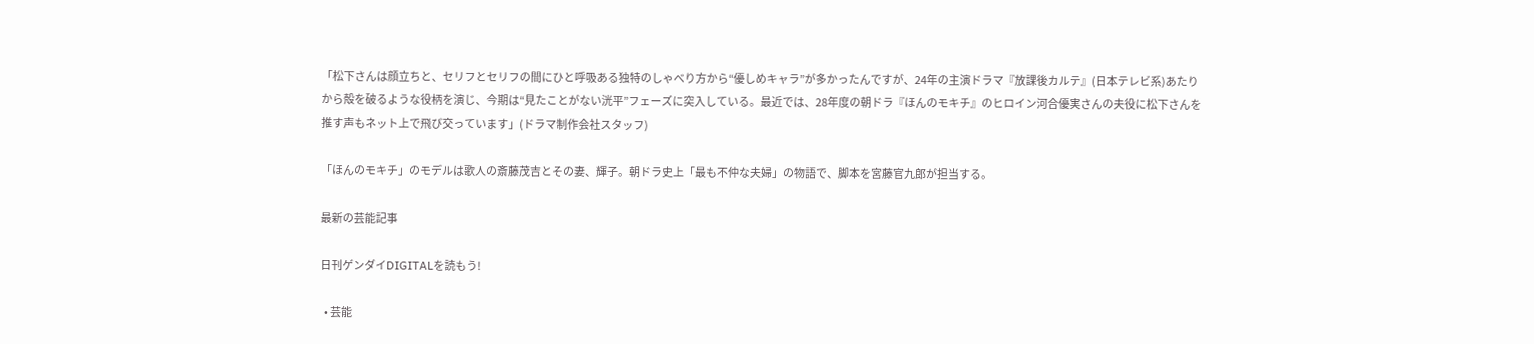「松下さんは顔立ちと、セリフとセリフの間にひと呼吸ある独特のしゃべり方から“優しめキャラ”が多かったんですが、24年の主演ドラマ『放課後カルテ』(日本テレビ系)あたりから殻を破るような役柄を演じ、今期は“見たことがない洸平”フェーズに突入している。最近では、28年度の朝ドラ『ほんのモキチ』のヒロイン河合優実さんの夫役に松下さんを推す声もネット上で飛び交っています」(ドラマ制作会社スタッフ)

「ほんのモキチ」のモデルは歌人の斎藤茂吉とその妻、輝子。朝ドラ史上「最も不仲な夫婦」の物語で、脚本を宮藤官九郎が担当する。

最新の芸能記事

日刊ゲンダイDIGITALを読もう!

  • 芸能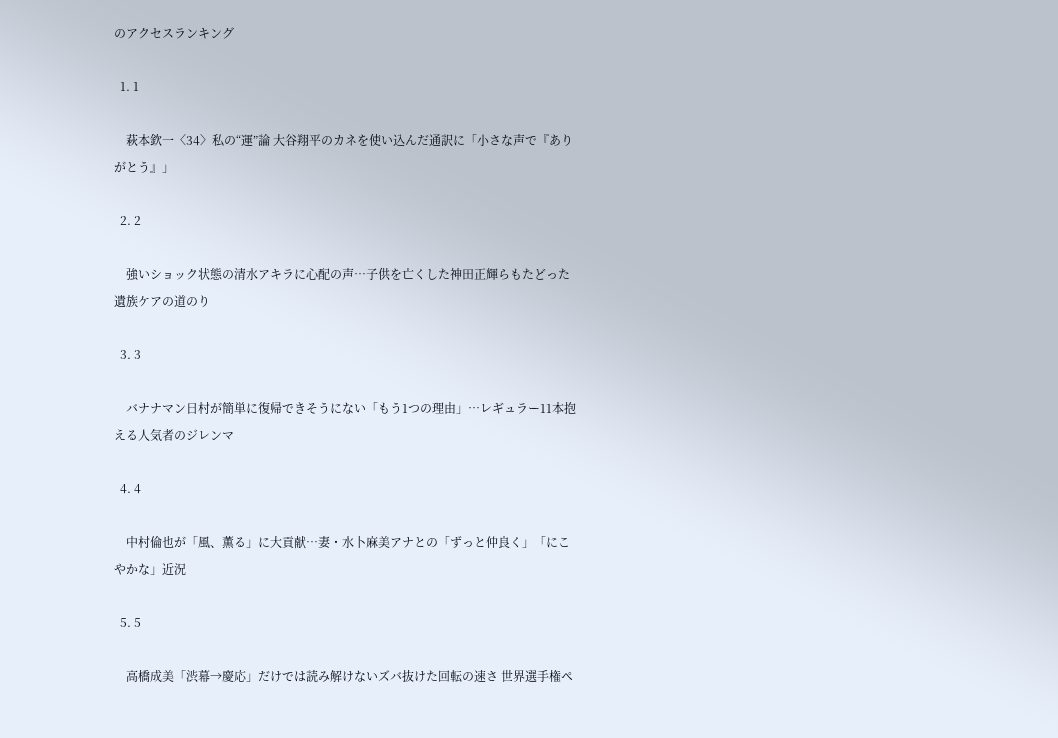のアクセスランキング

  1. 1

    萩本欽一〈34〉私の“運”論 大谷翔平のカネを使い込んだ通訳に「小さな声で『ありがとう』」

  2. 2

    強いショック状態の清水アキラに心配の声…子供を亡くした神田正輝らもたどった遺族ケアの道のり

  3. 3

    バナナマン日村が簡単に復帰できそうにない「もう1つの理由」…レギュラー11本抱える人気者のジレンマ

  4. 4

    中村倫也が「風、薫る」に大貢献…妻・水卜麻美アナとの「ずっと仲良く」「にこやかな」近況

  5. 5

    高橋成美「渋幕→慶応」だけでは読み解けないズバ抜けた回転の速さ 世界選手権ペ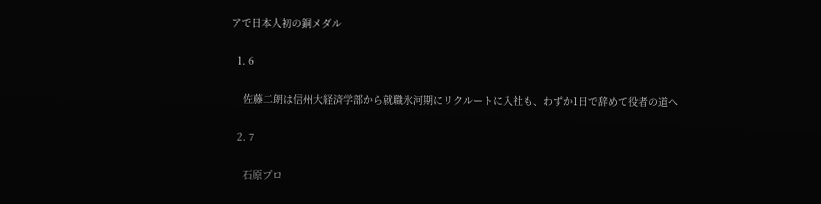アで日本人初の銅メダル

  1. 6

    佐藤二朗は信州大経済学部から就職氷河期にリクルートに入社も、わずか1日で辞めて役者の道へ

  2. 7

    石原プロ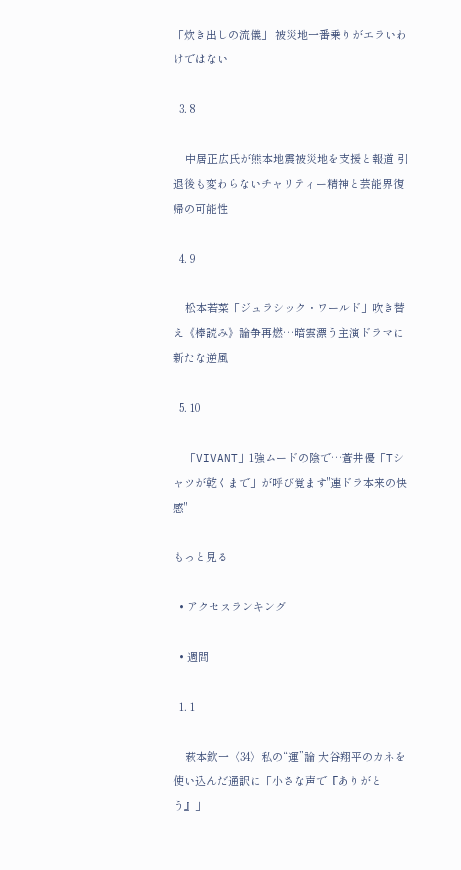「炊き出しの流儀」 被災地一番乗りがエラいわけではない

  3. 8

    中居正広氏が熊本地震被災地を支援と報道 引退後も変わらないチャリティー精神と芸能界復帰の可能性

  4. 9

    松本若菜「ジュラシック・ワールド」吹き替え《棒読み》論争再燃…暗雲漂う主演ドラマに新たな逆風

  5. 10

    「VIVANT」1強ムードの陰で…蒼井優「Tシャツが乾くまで」が呼び覚ます"連ドラ本来の快感"

もっと見る

  • アクセスランキング

  • 週間

  1. 1

    萩本欽一〈34〉私の“運”論 大谷翔平のカネを使い込んだ通訳に「小さな声で『ありがとう』」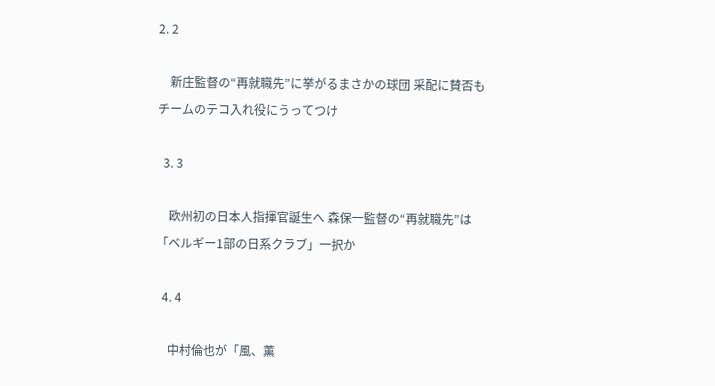2. 2

    新庄監督の“再就職先”に挙がるまさかの球団 采配に賛否もチームのテコ入れ役にうってつけ

  3. 3

    欧州初の日本人指揮官誕生へ 森保一監督の“再就職先”は「ベルギー1部の日系クラブ」一択か

  4. 4

    中村倫也が「風、薫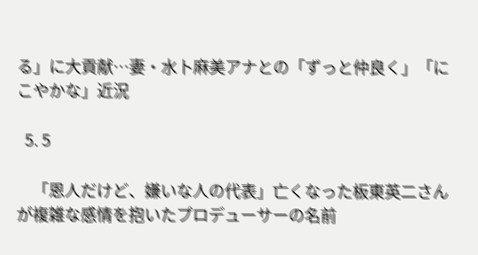る」に大貢献…妻・水卜麻美アナとの「ずっと仲良く」「にこやかな」近況

  5. 5

    「恩人だけど、嫌いな人の代表」亡くなった板東英二さんが複雑な感情を抱いたプロデューサーの名前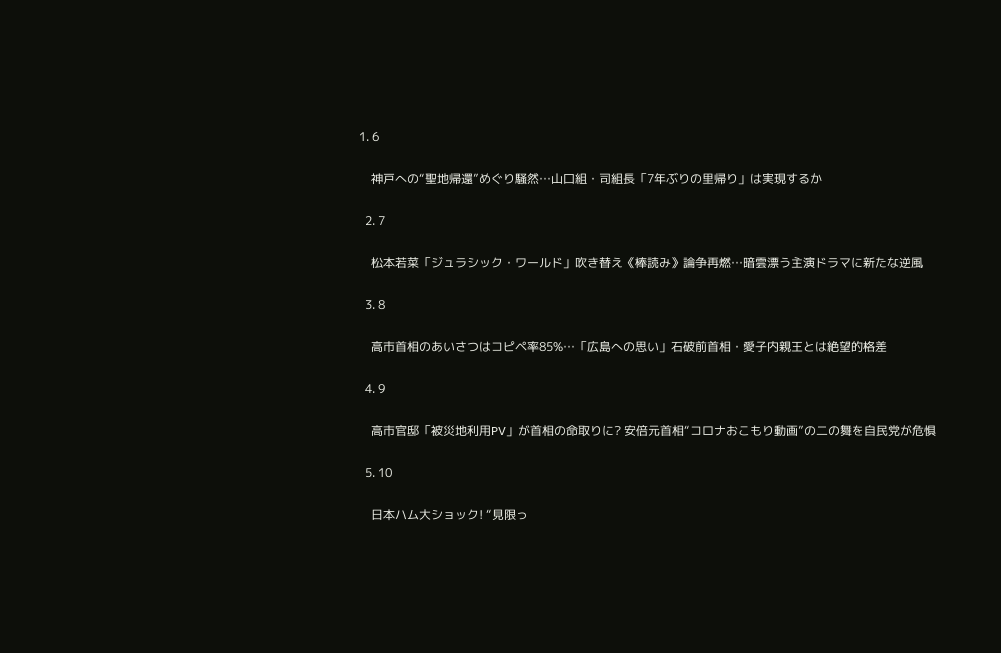1. 6

    神戸への“聖地帰還”めぐり騒然…山口組・司組長「7年ぶりの里帰り」は実現するか

  2. 7

    松本若菜「ジュラシック・ワールド」吹き替え《棒読み》論争再燃…暗雲漂う主演ドラマに新たな逆風

  3. 8

    高市首相のあいさつはコピペ率85%…「広島への思い」石破前首相・愛子内親王とは絶望的格差

  4. 9

    高市官邸「被災地利用PV」が首相の命取りに? 安倍元首相“コロナおこもり動画”の二の舞を自民党が危惧

  5. 10

    日本ハム大ショック! “見限っ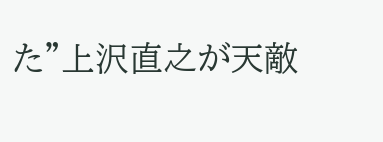た”上沢直之が天敵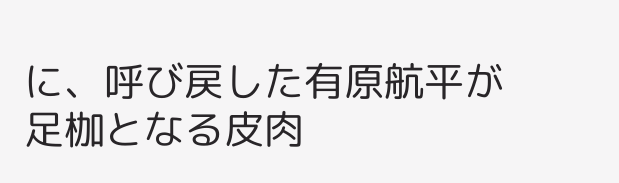に、呼び戻した有原航平が足枷となる皮肉